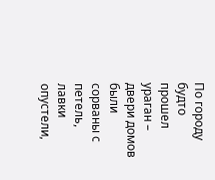По городу будто прошел ураган – двери домов были сорваны с петель, лавки опустели,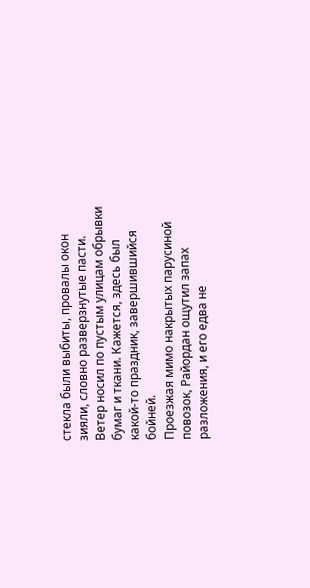стекла были выбиты, провалы окон зияли, словно разверзнутые пасти. Ветер носил по пустым улицам обрывки бумаг и ткани. Кажется, здесь был какой-то праздник, завершившийся бойней.
Проезжая мимо накрытых парусиной повозок, Райордан ощутил запах разложения, и его едва не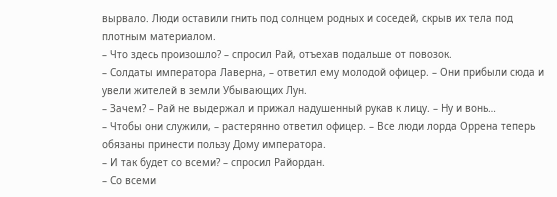вырвало. Люди оставили гнить под солнцем родных и соседей, скрыв их тела под плотным материалом.
– Что здесь произошло? – спросил Рай, отъехав подальше от повозок.
– Солдаты императора Лаверна, – ответил ему молодой офицер. – Они прибыли сюда и увели жителей в земли Убывающих Лун.
– Зачем? – Рай не выдержал и прижал надушенный рукав к лицу. – Ну и вонь…
– Чтобы они служили, – растерянно ответил офицер. – Все люди лорда Оррена теперь обязаны принести пользу Дому императора.
– И так будет со всеми? – спросил Райордан.
– Со всеми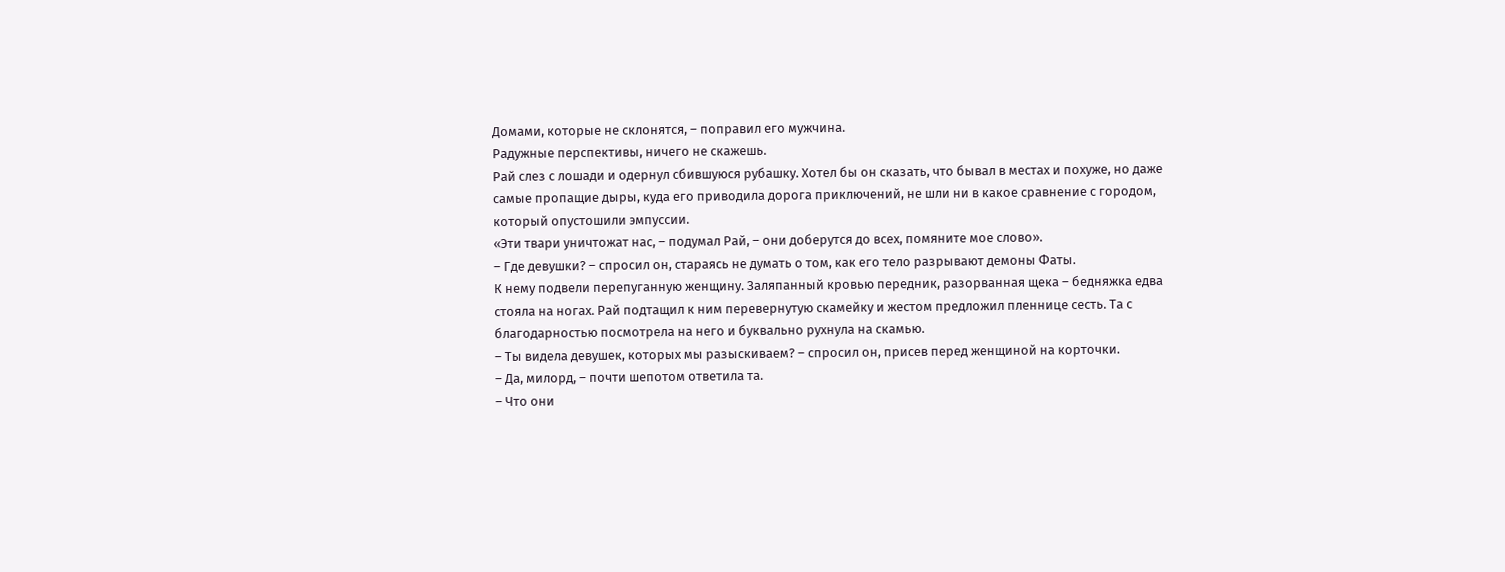Домами, которые не склонятся, – поправил его мужчина.
Радужные перспективы, ничего не скажешь.
Рай слез с лошади и одернул сбившуюся рубашку. Хотел бы он сказать, что бывал в местах и похуже, но даже самые пропащие дыры, куда его приводила дорога приключений, не шли ни в какое сравнение с городом, который опустошили эмпуссии.
«Эти твари уничтожат нас, – подумал Рай, – они доберутся до всех, помяните мое слово».
– Где девушки? – спросил он, стараясь не думать о том, как его тело разрывают демоны Фаты.
К нему подвели перепуганную женщину. Заляпанный кровью передник, разорванная щека – бедняжка едва стояла на ногах. Рай подтащил к ним перевернутую скамейку и жестом предложил пленнице сесть. Та с благодарностью посмотрела на него и буквально рухнула на скамью.
– Ты видела девушек, которых мы разыскиваем? – спросил он, присев перед женщиной на корточки.
– Да, милорд, – почти шепотом ответила та.
– Что они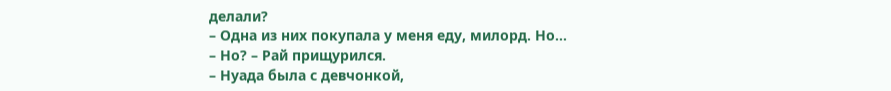делали?
– Одна из них покупала у меня еду, милорд. Но…
– Но? – Рай прищурился.
– Нуада была с девчонкой,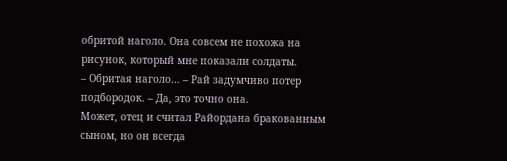обритой наголо. Она совсем не похожа на рисунок, который мне показали солдаты.
– Обритая наголо… – Рай задумчиво потер подбородок. – Да, это точно она.
Может, отец и считал Райордана бракованным сыном, но он всегда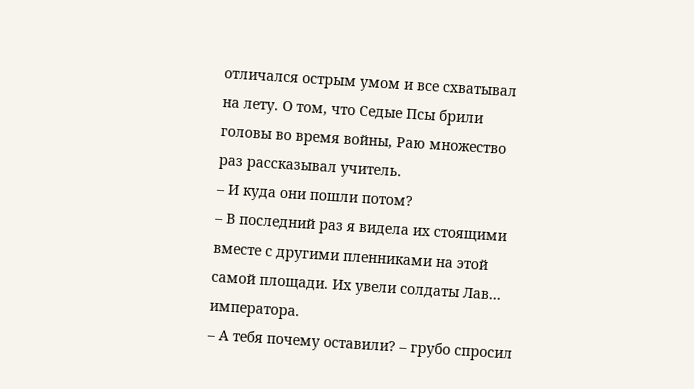отличался острым умом и все схватывал на лету. О том, что Седые Псы брили головы во время войны, Раю множество раз рассказывал учитель.
– И куда они пошли потом?
– В последний раз я видела их стоящими вместе с другими пленниками на этой самой площади. Их увели солдаты Лав… императора.
– А тебя почему оставили? – грубо спросил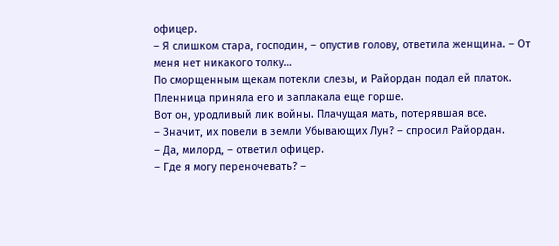офицер.
– Я слишком стара, господин, – опустив голову, ответила женщина. – От меня нет никакого толку…
По сморщенным щекам потекли слезы, и Райордан подал ей платок. Пленница приняла его и заплакала еще горше.
Вот он, уродливый лик войны. Плачущая мать, потерявшая все.
– Значит, их повели в земли Убывающих Лун? – спросил Райордан.
– Да, милорд, – ответил офицер.
– Где я могу переночевать? –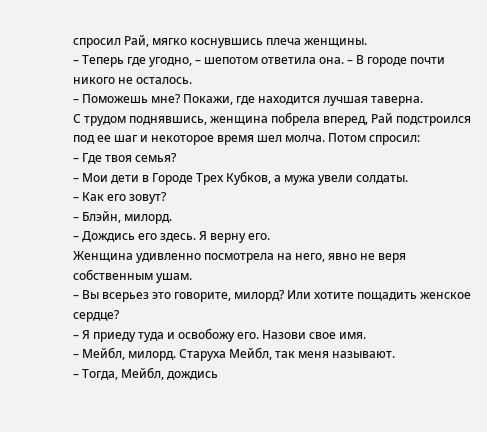спросил Рай, мягко коснувшись плеча женщины.
– Теперь где угодно, – шепотом ответила она. – В городе почти никого не осталось.
– Поможешь мне? Покажи, где находится лучшая таверна.
С трудом поднявшись, женщина побрела вперед, Рай подстроился под ее шаг и некоторое время шел молча. Потом спросил:
– Где твоя семья?
– Мои дети в Городе Трех Кубков, а мужа увели солдаты.
– Как его зовут?
– Блэйн, милорд.
– Дождись его здесь. Я верну его.
Женщина удивленно посмотрела на него, явно не веря собственным ушам.
– Вы всерьез это говорите, милорд? Или хотите пощадить женское сердце?
– Я приеду туда и освобожу его. Назови свое имя.
– Мейбл, милорд. Старуха Мейбл, так меня называют.
– Тогда, Мейбл, дождись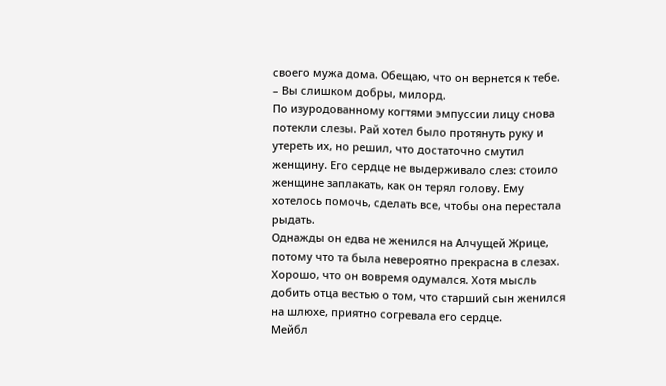своего мужа дома. Обещаю, что он вернется к тебе.
– Вы слишком добры, милорд.
По изуродованному когтями эмпуссии лицу снова потекли слезы. Рай хотел было протянуть руку и утереть их, но решил, что достаточно смутил женщину. Его сердце не выдерживало слез: стоило женщине заплакать, как он терял голову. Ему хотелось помочь, сделать все, чтобы она перестала рыдать.
Однажды он едва не женился на Алчущей Жрице, потому что та была невероятно прекрасна в слезах. Хорошо, что он вовремя одумался. Хотя мысль добить отца вестью о том, что старший сын женился на шлюхе, приятно согревала его сердце.
Мейбл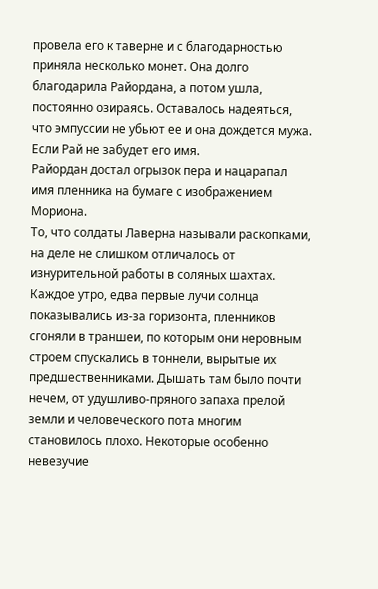провела его к таверне и с благодарностью приняла несколько монет. Она долго благодарила Райордана, а потом ушла, постоянно озираясь. Оставалось надеяться, что эмпуссии не убьют ее и она дождется мужа. Если Рай не забудет его имя.
Райордан достал огрызок пера и нацарапал имя пленника на бумаге с изображением Мориона.
То, что солдаты Лаверна называли раскопками, на деле не слишком отличалось от изнурительной работы в соляных шахтах.
Каждое утро, едва первые лучи солнца показывались из-за горизонта, пленников сгоняли в траншеи, по которым они неровным строем спускались в тоннели, вырытые их предшественниками. Дышать там было почти нечем, от удушливо-пряного запаха прелой земли и человеческого пота многим становилось плохо. Некоторые особенно невезучие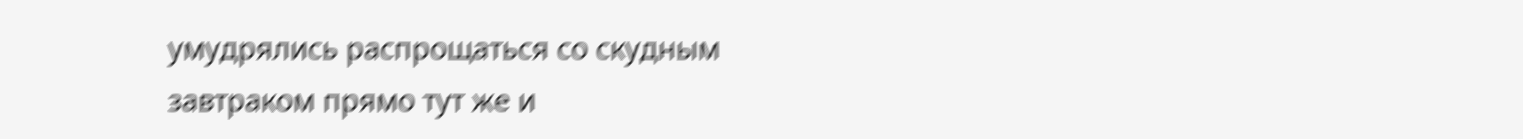умудрялись распрощаться со скудным завтраком прямо тут же и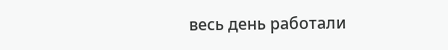весь день работали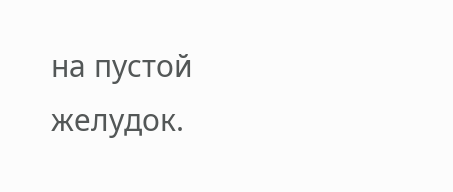на пустой желудок.